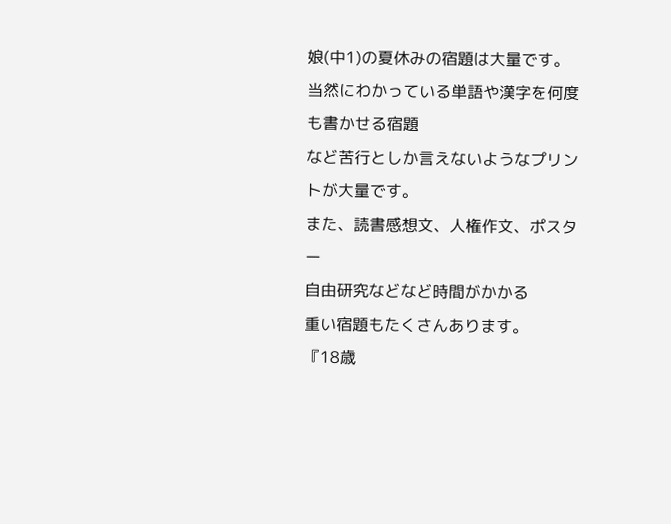娘(中1)の夏休みの宿題は大量です。
当然にわかっている単語や漢字を何度も書かせる宿題
など苦行としか言えないようなプリントが大量です。
また、読書感想文、人権作文、ポスター
自由研究などなど時間がかかる
重い宿題もたくさんあります。
『18歳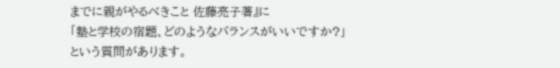までに親がやるべきこと 佐藤亮子著』に
「塾と学校の宿題、どのようなバランスがいいですか?」
という質問があります。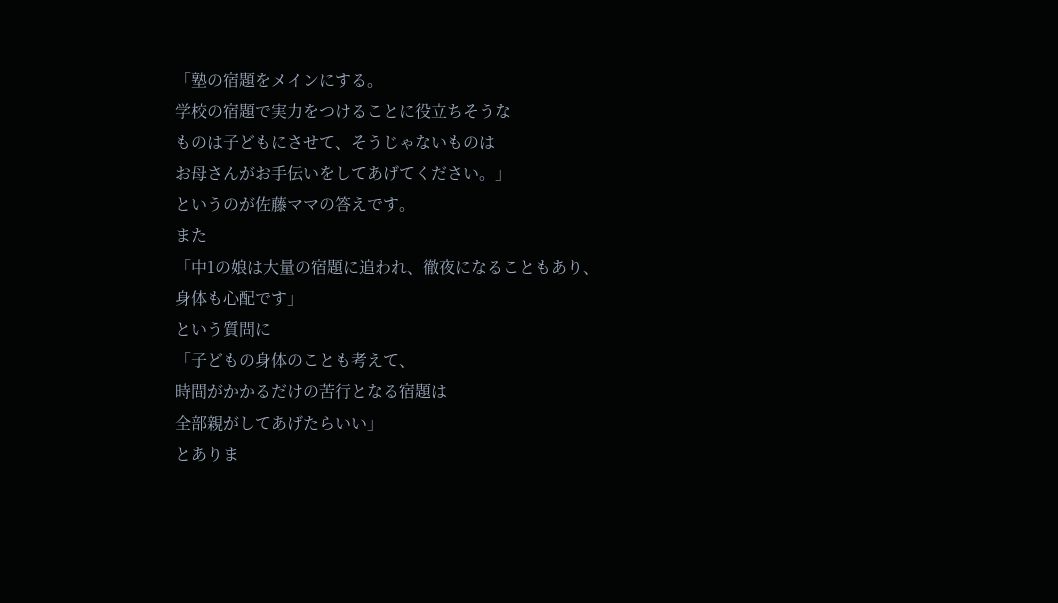「塾の宿題をメインにする。
学校の宿題で実力をつけることに役立ちそうな
ものは子どもにさせて、そうじゃないものは
お母さんがお手伝いをしてあげてください。」
というのが佐藤ママの答えです。
また
「中1の娘は大量の宿題に追われ、徹夜になることもあり、
身体も心配です」
という質問に
「子どもの身体のことも考えて、
時間がかかるだけの苦行となる宿題は
全部親がしてあげたらいい」
とありま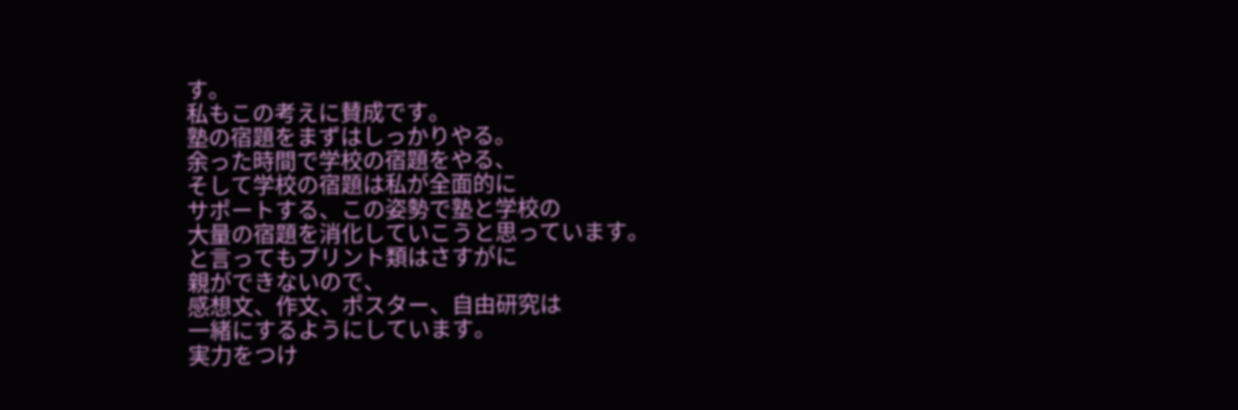す。
私もこの考えに賛成です。
塾の宿題をまずはしっかりやる。
余った時間で学校の宿題をやる、
そして学校の宿題は私が全面的に
サポートする、この姿勢で塾と学校の
大量の宿題を消化していこうと思っています。
と言ってもプリント類はさすがに
親ができないので、
感想文、作文、ポスター、自由研究は
一緒にするようにしています。
実力をつけ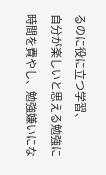るのに役に立つ学習、
自分が楽しいと思える勉強に
時間を費やし、勉強嫌いにな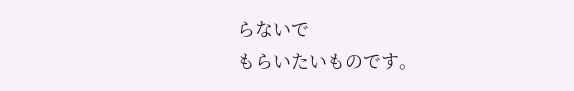らないで
もらいたいものです。